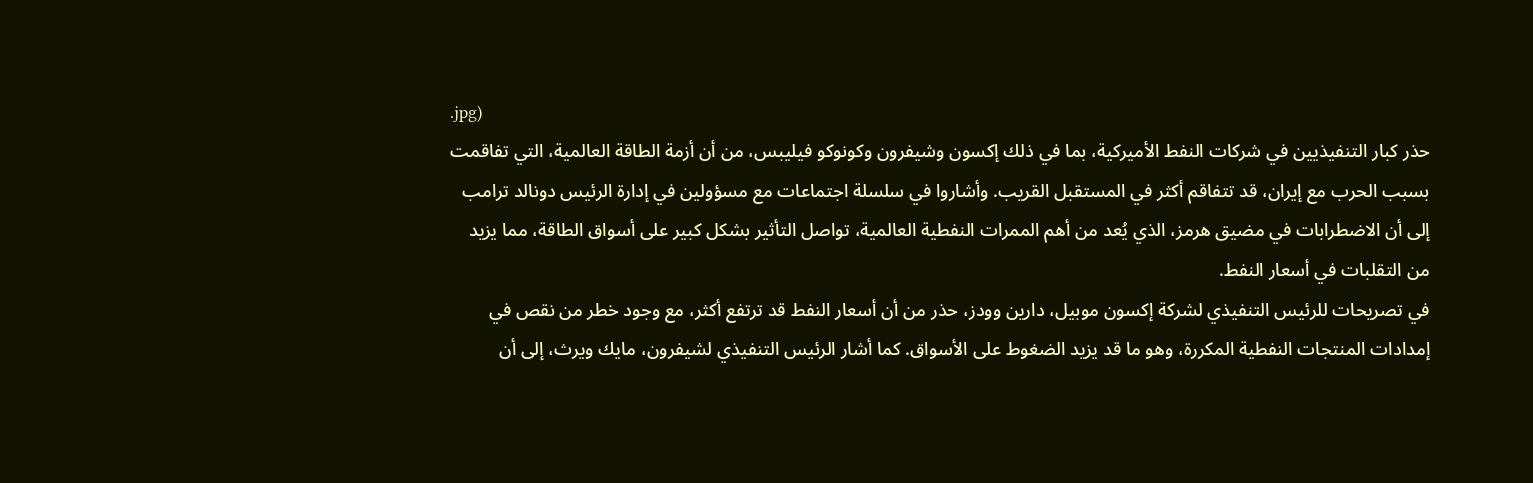.jpg)
حذر كبار التنفيذيين في شركات النفط الأميركية، بما في ذلك إكسون وشيفرون وكونوكو فيليبس، من أن أزمة الطاقة العالمية، التي تفاقمت بسبب الحرب مع إيران، قد تتفاقم أكثر في المستقبل القريب. وأشاروا في سلسلة اجتماعات مع مسؤولين في إدارة الرئيس دونالد ترامب إلى أن الاضطرابات في مضيق هرمز، الذي يُعد من أهم الممرات النفطية العالمية، تواصل التأثير بشكل كبير على أسواق الطاقة، مما يزيد من التقلبات في أسعار النفط.
في تصريحات للرئيس التنفيذي لشركة إكسون موبيل، دارين وودز، حذر من أن أسعار النفط قد ترتفع أكثر، مع وجود خطر من نقص في إمدادات المنتجات النفطية المكررة، وهو ما قد يزيد الضغوط على الأسواق. كما أشار الرئيس التنفيذي لشيفرون، مايك ويرث، إلى أن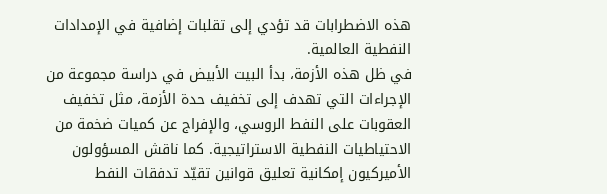هذه الاضطرابات قد تؤدي إلى تقلبات إضافية في الإمدادات النفطية العالمية.
في ظل هذه الأزمة، بدأ البيت الأبيض في دراسة مجموعة من الإجراءات التي تهدف إلى تخفيف حدة الأزمة، مثل تخفيف العقوبات على النفط الروسي، والإفراج عن كميات ضخمة من الاحتياطيات النفطية الاستراتيجية. كما ناقش المسؤولون الأميركيون إمكانية تعليق قوانين تقيّد تدفقات النفط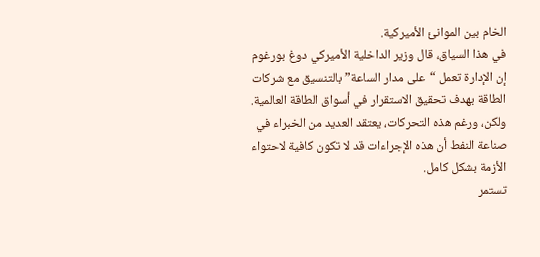الخام بين الموانئ الأميركية.
في هذا السياق، قال وزير الداخلية الأميركي دوغ بورغوم إن الإدارة تعمل “على مدار الساعة” بالتنسيق مع شركات الطاقة بهدف تحقيق الاستقرار في أسواق الطاقة العالمية. ولكن، ورغم هذه التحركات، يعتقد العديد من الخبراء في صناعة النفط أن هذه الإجراءات قد لا تكون كافية لاحتواء الأزمة بشكل كامل.
تستمر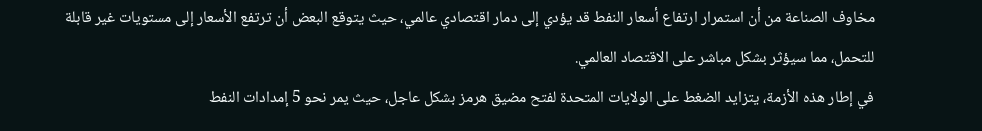مخاوف الصناعة من أن استمرار ارتفاع أسعار النفط قد يؤدي إلى دمار اقتصادي عالمي، حيث يتوقع البعض أن ترتفع الأسعار إلى مستويات غير قابلة للتحمل، مما سيؤثر بشكل مباشر على الاقتصاد العالمي.
في إطار هذه الأزمة، يتزايد الضغط على الولايات المتحدة لفتح مضيق هرمز بشكل عاجل، حيث يمر نحو 5 إمدادات النفط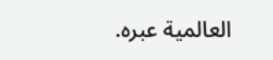العالمية عبره.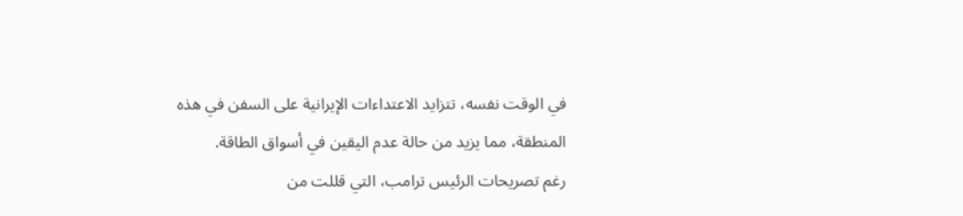في الوقت نفسه، تتزايد الاعتداءات الإيرانية على السفن في هذه المنطقة، مما يزيد من حالة عدم اليقين في أسواق الطاقة.
رغم تصريحات الرئيس ترامب، التي قللت من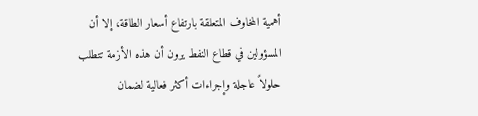أهمية المخاوف المتعلقة بارتفاع أسعار الطاقة، إلا أن المسؤولين في قطاع النفط يرون أن هذه الأزمة تتطلب حلولاً عاجلة وإجراءات أكثر فعالية لضمان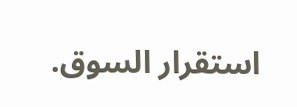استقرار السوق.